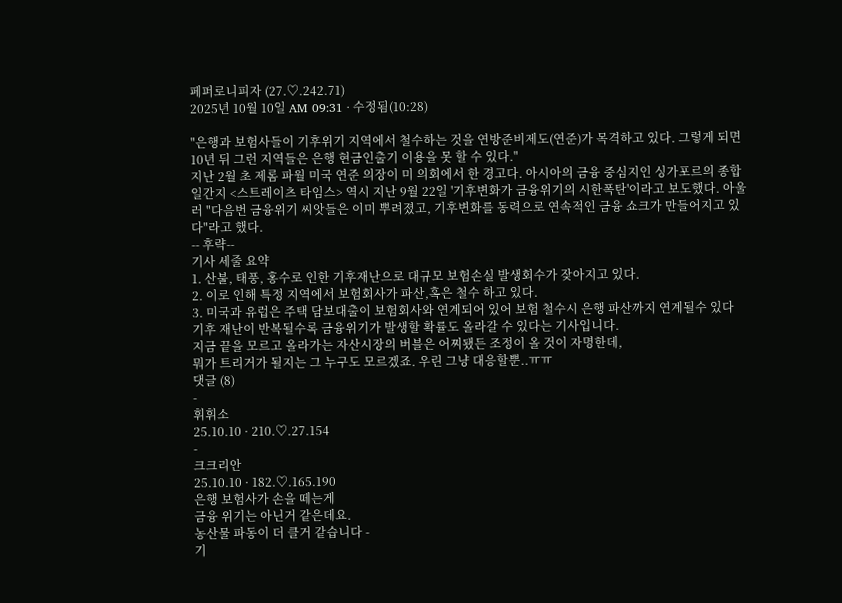페퍼로니피자 (27.♡.242.71)
2025년 10월 10일 AM 09:31 · 수정됨(10:28)

"은행과 보험사들이 기후위기 지역에서 철수하는 것을 연방준비제도(연준)가 목격하고 있다. 그렇게 되면 10년 뒤 그런 지역들은 은행 현금인출기 이용을 못 할 수 있다."
지난 2월 초 제롬 파월 미국 연준 의장이 미 의회에서 한 경고다. 아시아의 금융 중심지인 싱가포르의 종합일간지 <스트레이츠 타임스> 역시 지난 9월 22일 '기후변화가 금융위기의 시한폭탄'이라고 보도했다. 아울러 "다음번 금융위기 씨앗들은 이미 뿌려졌고, 기후변화를 동력으로 연속적인 금융 쇼크가 만들어지고 있다"라고 했다.
-- 후략--
기사 세줄 요약
1. 산불, 태풍, 홍수로 인한 기후재난으로 대규모 보험손실 발생회수가 잦아지고 있다.
2. 이로 인해 특정 지역에서 보험회사가 파산,혹은 철수 하고 있다.
3. 미국과 유럽은 주택 담보대출이 보험회사와 연계되어 있어 보험 철수시 은행 파산까지 연계될수 있다
기후 재난이 반복될수록 금융위기가 발생할 확률도 올라갈 수 있다는 기사입니다.
지금 끝을 모르고 올라가는 자산시장의 버블은 어찌됐든 조정이 올 것이 자명한데,
뭐가 트리거가 될지는 그 누구도 모르겠죠. 우린 그냥 대응할뿐..ㅠㅠ
댓글 (8)
-
휘휘소
25.10.10 · 210.♡.27.154
-
크크리안
25.10.10 · 182.♡.165.190
은행 보험사가 손을 떼는게
금융 위기는 아닌거 같은데요.
농산물 파동이 더 클거 같습니다 -
기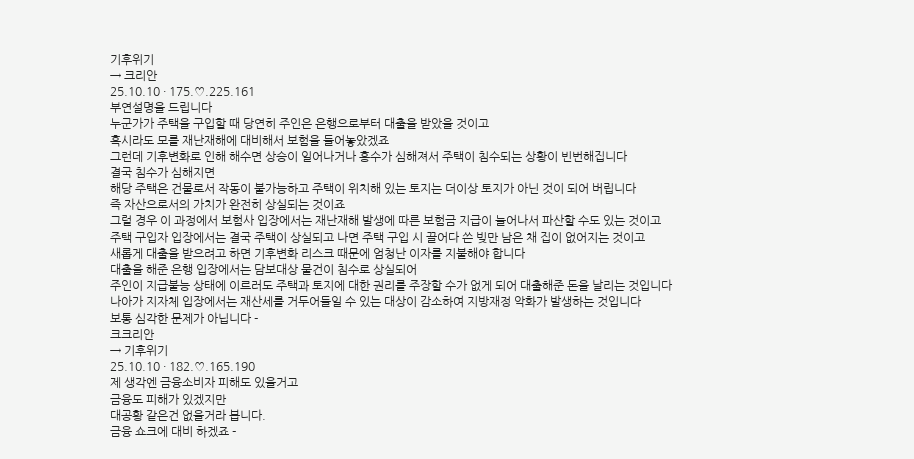기후위기
→ 크리안
25.10.10 · 175.♡.225.161
부연설명을 드립니다
누군가가 주택을 구입할 때 당연히 주인은 은행으로부터 대출을 받았을 것이고
혹시라도 모를 재난재해에 대비해서 보험을 들어놓았겠죠
그런데 기후변화로 인해 해수면 상승이 일어나거나 홍수가 심해져서 주택이 침수되는 상황이 빈번해집니다
결국 침수가 심해지면
해당 주택은 건물로서 작동이 불가능하고 주택이 위치해 있는 토지는 더이상 토지가 아닌 것이 되어 버립니다
즉 자산으로서의 가치가 완전히 상실되는 것이죠
그럴 경우 이 과정에서 보험사 입장에서는 재난재해 발생에 따른 보험금 지급이 늘어나서 파산할 수도 있는 것이고
주택 구입자 입장에서는 결국 주택이 상실되고 나면 주택 구입 시 끌어다 쓴 빚만 남은 채 집이 없어지는 것이고
새롭게 대출을 받으려고 하면 기후변화 리스크 때문에 엄청난 이자를 지불해야 합니다
대출을 해준 은행 입장에서는 담보대상 물건이 침수로 상실되어
주인이 지급불능 상태에 이르러도 주택과 토지에 대한 권리를 주장할 수가 없게 되어 대출해준 돈을 날리는 것입니다
나아가 지자체 입장에서는 재산세를 거두어들일 수 있는 대상이 감소하여 지방재정 악화가 발생하는 것입니다
보통 심각한 문제가 아닙니다 -
크크리안
→ 기후위기
25.10.10 · 182.♡.165.190
제 생각엔 금융소비자 피해도 있을거고
금융도 피해가 있겠지만
대공황 같은건 없을거라 봅니다.
금융 쇼크에 대비 하겠죠 -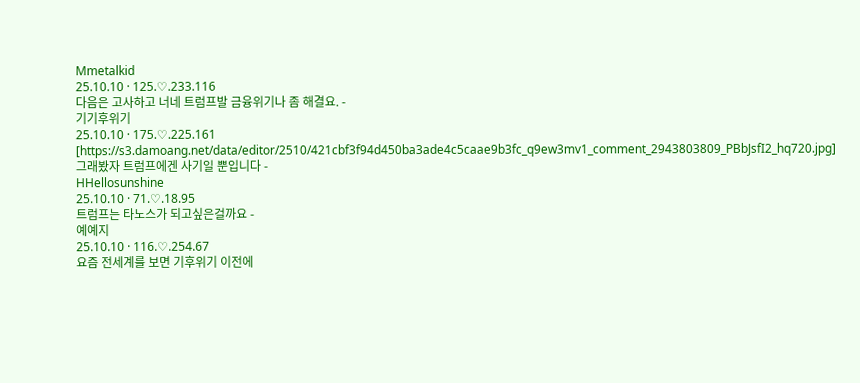Mmetalkid
25.10.10 · 125.♡.233.116
다음은 고사하고 너네 트럼프발 금융위기나 좀 해결요. -
기기후위기
25.10.10 · 175.♡.225.161
[https://s3.damoang.net/data/editor/2510/421cbf3f94d450ba3ade4c5caae9b3fc_q9ew3mv1_comment_2943803809_PBbJsfI2_hq720.jpg]
그래봤자 트럼프에겐 사기일 뿐입니다 -
HHellosunshine
25.10.10 · 71.♡.18.95
트럼프는 타노스가 되고싶은걸까요 -
예예지
25.10.10 · 116.♡.254.67
요즘 전세계를 보면 기후위기 이전에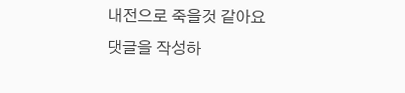내전으로 죽을것 같아요
댓글을 작성하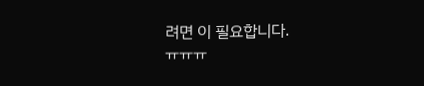려면 이 필요합니다.
ㅠㅠㅠ